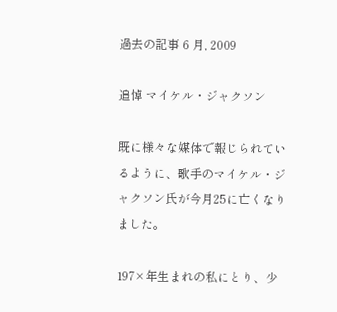過去の記事 6 月, 2009

追悼 マイケル・ジャクソン

既に様々な媒体で報じられているように、歌手のマイケル・ジャクソン氏が今月25に亡くなりました。

197×年生まれの私にとり、少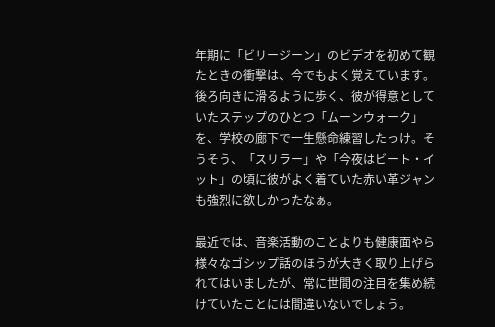年期に「ビリージーン」のビデオを初めて観たときの衝撃は、今でもよく覚えています。後ろ向きに滑るように歩く、彼が得意としていたステップのひとつ「ムーンウォーク」を、学校の廊下で一生懸命練習したっけ。そうそう、「スリラー」や「今夜はビート・イット」の頃に彼がよく着ていた赤い革ジャンも強烈に欲しかったなぁ。

最近では、音楽活動のことよりも健康面やら様々なゴシップ話のほうが大きく取り上げられてはいましたが、常に世間の注目を集め続けていたことには間違いないでしょう。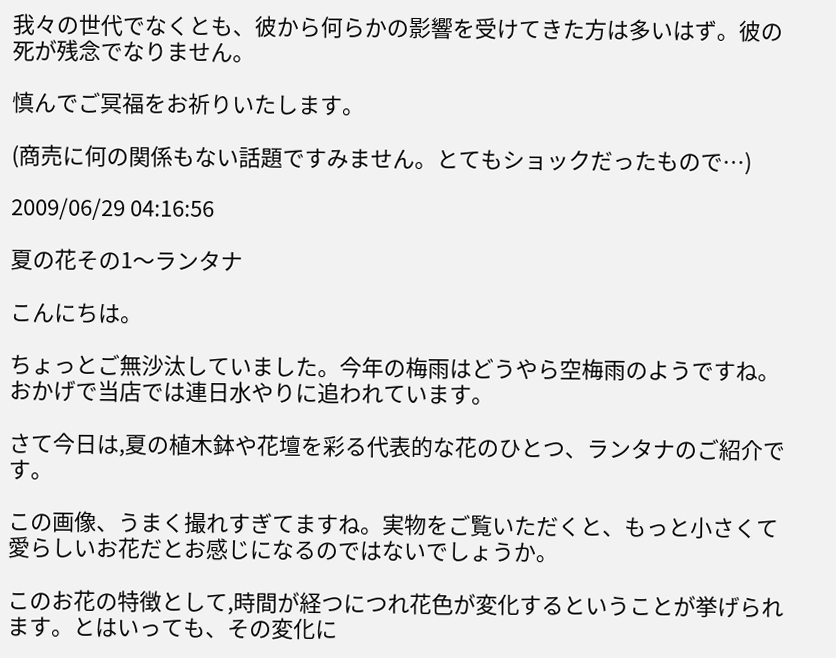我々の世代でなくとも、彼から何らかの影響を受けてきた方は多いはず。彼の死が残念でなりません。

慎んでご冥福をお祈りいたします。

(商売に何の関係もない話題ですみません。とてもショックだったもので…)

2009/06/29 04:16:56

夏の花その1〜ランタナ

こんにちは。

ちょっとご無沙汰していました。今年の梅雨はどうやら空梅雨のようですね。おかげで当店では連日水やりに追われています。

さて今日は,夏の植木鉢や花壇を彩る代表的な花のひとつ、ランタナのご紹介です。

この画像、うまく撮れすぎてますね。実物をご覧いただくと、もっと小さくて愛らしいお花だとお感じになるのではないでしょうか。

このお花の特徴として,時間が経つにつれ花色が変化するということが挙げられます。とはいっても、その変化に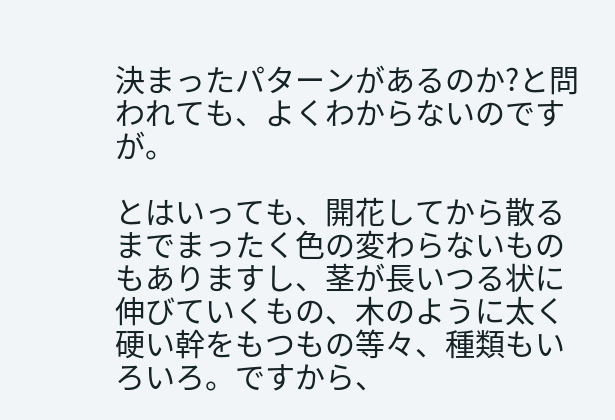決まったパターンがあるのか?と問われても、よくわからないのですが。

とはいっても、開花してから散るまでまったく色の変わらないものもありますし、茎が長いつる状に伸びていくもの、木のように太く硬い幹をもつもの等々、種類もいろいろ。ですから、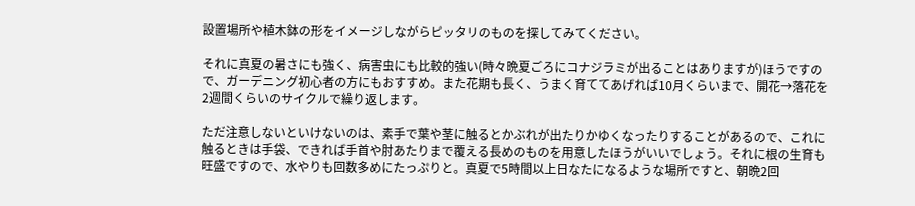設置場所や植木鉢の形をイメージしながらピッタリのものを探してみてください。

それに真夏の暑さにも強く、病害虫にも比較的強い(時々晩夏ごろにコナジラミが出ることはありますが)ほうですので、ガーデニング初心者の方にもおすすめ。また花期も長く、うまく育ててあげれば10月くらいまで、開花→落花を2週間くらいのサイクルで繰り返します。

ただ注意しないといけないのは、素手で葉や茎に触るとかぶれが出たりかゆくなったりすることがあるので、これに触るときは手袋、できれば手首や肘あたりまで覆える長めのものを用意したほうがいいでしょう。それに根の生育も旺盛ですので、水やりも回数多めにたっぷりと。真夏で5時間以上日なたになるような場所ですと、朝晩2回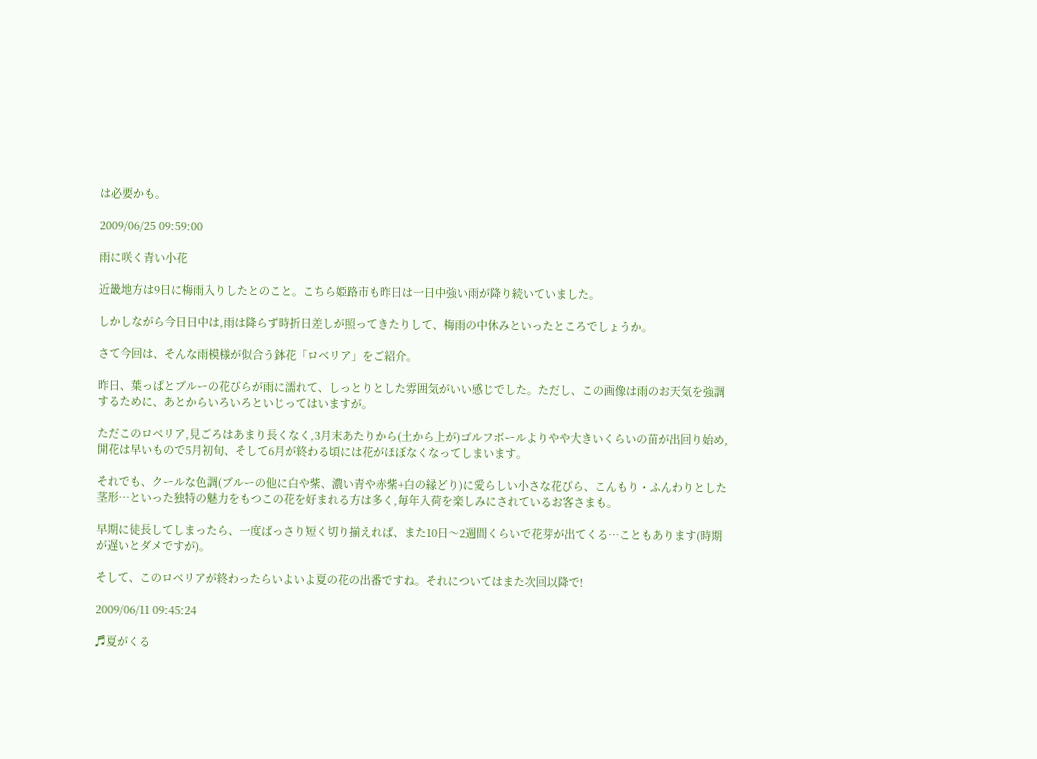は必要かも。

2009/06/25 09:59:00

雨に咲く青い小花

近畿地方は9日に梅雨入りしたとのこと。こちら姫路市も昨日は一日中強い雨が降り続いていました。

しかしながら今日日中は,雨は降らず時折日差しが照ってきたりして、梅雨の中休みといったところでしょうか。

さて今回は、そんな雨模様が似合う鉢花「ロベリア」をご紹介。

昨日、葉っぱとブルーの花びらが雨に濡れて、しっとりとした雰囲気がいい感じでした。ただし、この画像は雨のお天気を強調するために、あとからいろいろといじってはいますが。

ただこのロベリア,見ごろはあまり長くなく,3月末あたりから(土から上が)ゴルフボールよりやや大きいくらいの苗が出回り始め,開花は早いもので5月初旬、そして6月が終わる頃には花がほぼなくなってしまいます。

それでも、クールな色調(ブルーの他に白や紫、濃い青や赤紫+白の縁どり)に愛らしい小さな花びら、こんもり・ふんわりとした茎形…といった独特の魅力をもつこの花を好まれる方は多く,毎年入荷を楽しみにされているお客さまも。

早期に徒長してしまったら、一度ばっさり短く切り揃えれば、また10日〜2週間くらいで花芽が出てくる…こともあります(時期が遅いとダメですが)。

そして、このロベリアが終わったらいよいよ夏の花の出番ですね。それについてはまた次回以降で!

2009/06/11 09:45:24

♬夏がくる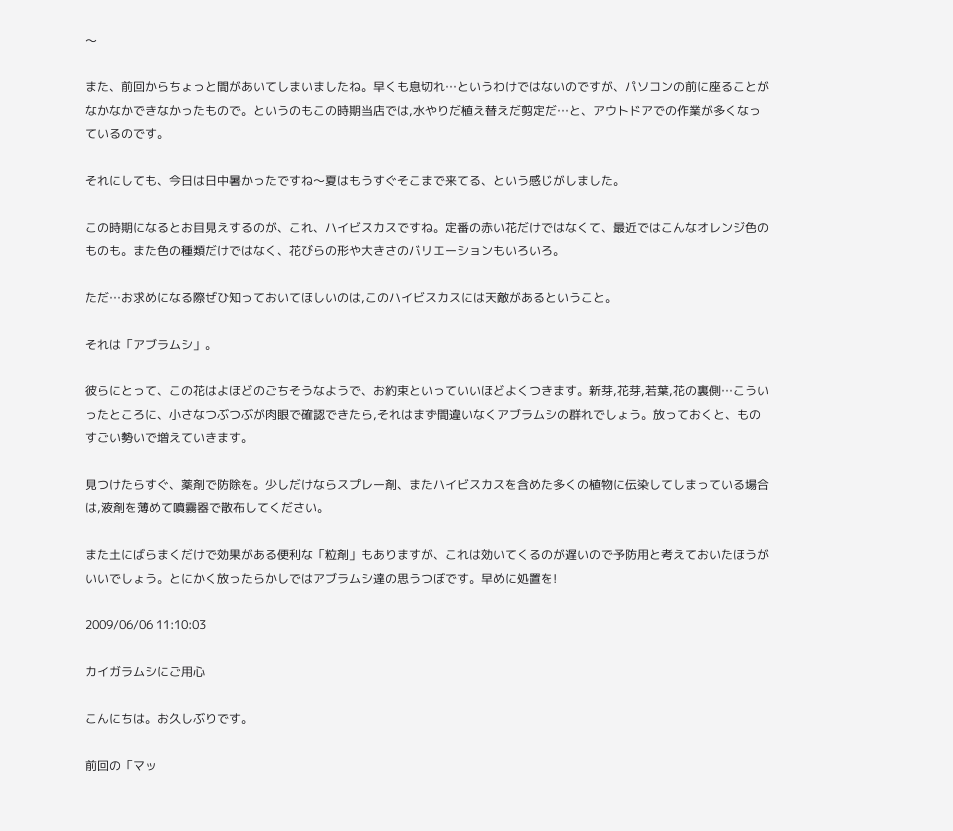〜

また、前回からちょっと間があいてしまいましたね。早くも息切れ…というわけではないのですが、パソコンの前に座ることがなかなかできなかったもので。というのもこの時期当店では,水やりだ植え替えだ剪定だ…と、アウトドアでの作業が多くなっているのです。

それにしても、今日は日中暑かったですね〜夏はもうすぐそこまで来てる、という感じがしました。

この時期になるとお目見えするのが、これ、ハイビスカスですね。定番の赤い花だけではなくて、最近ではこんなオレンジ色のものも。また色の種類だけではなく、花びらの形や大きさのバリエーションもいろいろ。

ただ…お求めになる際ぜひ知っておいてほしいのは,このハイビスカスには天敵があるということ。

それは「アブラムシ」。

彼らにとって、この花はよほどのごちそうなようで、お約束といっていいほどよくつきます。新芽,花芽,若葉,花の裏側…こういったところに、小さなつぶつぶが肉眼で確認できたら,それはまず間違いなくアブラムシの群れでしょう。放っておくと、ものすごい勢いで増えていきます。

見つけたらすぐ、薬剤で防除を。少しだけならスプレー剤、またハイビスカスを含めた多くの植物に伝染してしまっている場合は,液剤を薄めて噴霧器で散布してください。

また土にばらまくだけで効果がある便利な「粒剤」もありますが、これは効いてくるのが遅いので予防用と考えておいたほうがいいでしょう。とにかく放ったらかしではアブラムシ達の思うつぼです。早めに処置を!

2009/06/06 11:10:03

カイガラムシにご用心

こんにちは。お久しぶりです。

前回の「マッ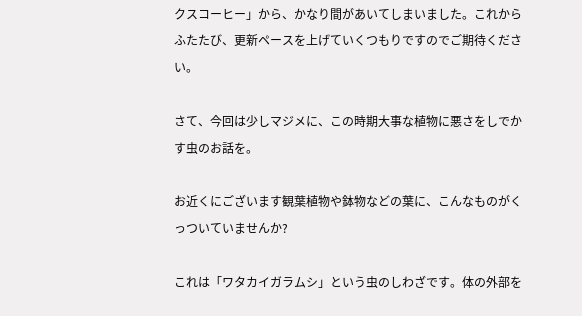クスコーヒー」から、かなり間があいてしまいました。これからふたたび、更新ペースを上げていくつもりですのでご期待ください。

さて、今回は少しマジメに、この時期大事な植物に悪さをしでかす虫のお話を。

お近くにございます観葉植物や鉢物などの葉に、こんなものがくっついていませんか?

これは「ワタカイガラムシ」という虫のしわざです。体の外部を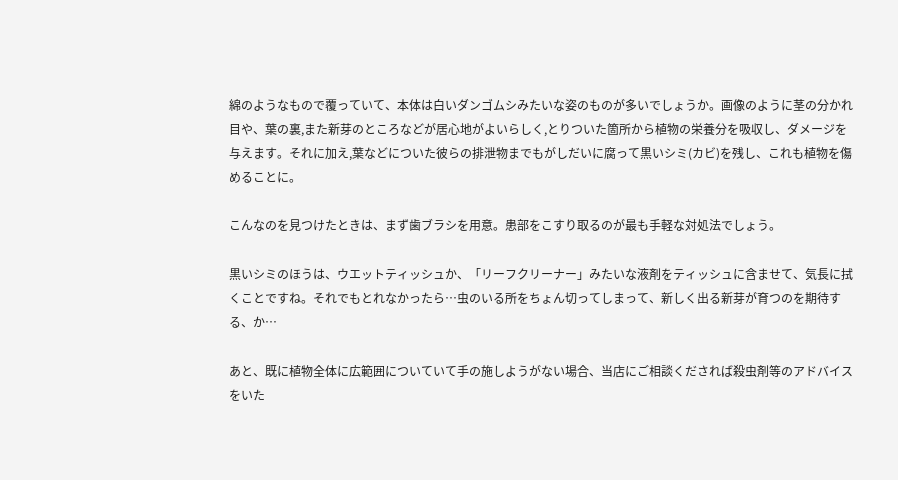綿のようなもので覆っていて、本体は白いダンゴムシみたいな姿のものが多いでしょうか。画像のように茎の分かれ目や、葉の裏,また新芽のところなどが居心地がよいらしく,とりついた箇所から植物の栄養分を吸収し、ダメージを与えます。それに加え,葉などについた彼らの排泄物までもがしだいに腐って黒いシミ(カビ)を残し、これも植物を傷めることに。

こんなのを見つけたときは、まず歯ブラシを用意。患部をこすり取るのが最も手軽な対処法でしょう。

黒いシミのほうは、ウエットティッシュか、「リーフクリーナー」みたいな液剤をティッシュに含ませて、気長に拭くことですね。それでもとれなかったら…虫のいる所をちょん切ってしまって、新しく出る新芽が育つのを期待する、か…

あと、既に植物全体に広範囲についていて手の施しようがない場合、当店にご相談くだされば殺虫剤等のアドバイスをいた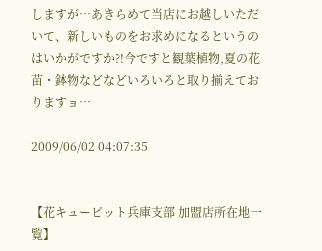しますが…あきらめて当店にお越しいただいて、新しいものをお求めになるというのはいかがですか?!今ですと観葉植物,夏の花苗・鉢物などなどいろいろと取り揃えておりますョ…

2009/06/02 04:07:35


【花キューピット兵庫支部 加盟店所在地一覧】